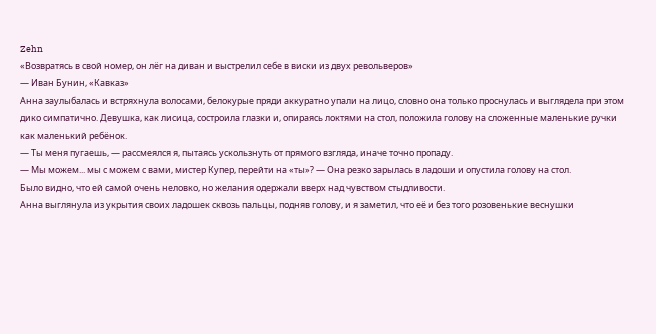Zehn
«Возвратясь в свой номер, он лёг на диван и выстрелил себе в виски из двух револьверов»
— Иван Бунин, «Кавказ»
Анна заулыбалась и встряхнула волосами, белокурые пряди аккуратно упали на лицо, словно она только проснулась и выглядела при этом дико симпатично. Девушка, как лисица, состроила глазки и, опираясь локтями на стол, положила голову на сложенные маленькие ручки как маленький ребёнок.
— Ты меня пугаешь, — рассмеялся я, пытаясь ускользнуть от прямого взгляда, иначе точно пропаду.
— Мы можем... мы с можем с вами, мистер Купер, перейти на «ты»? — Она резко зарылась в ладоши и опустила голову на стол.
Было видно, что ей самой очень неловко, но желания одержали вверх над чувством стыдливости.
Анна выглянула из укрытия своих ладошек сквозь пальцы, подняв голову, и я заметил, что её и без того розовенькие веснушки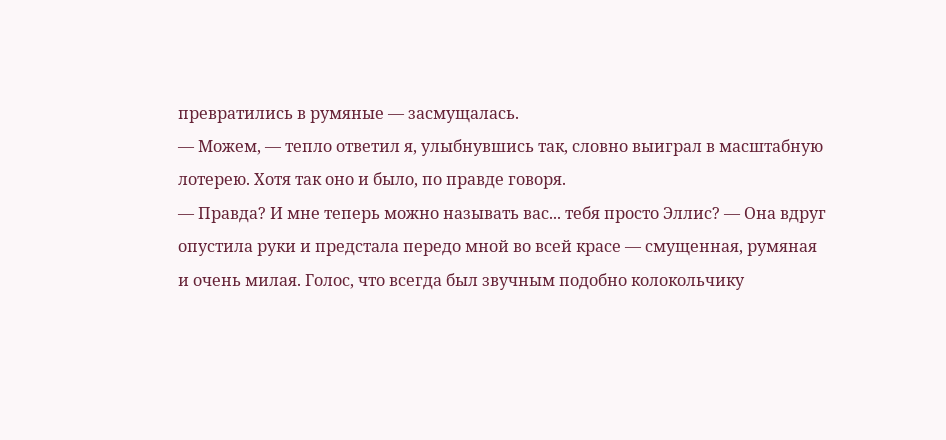превратились в румяные — засмущалась.
— Можем, — тепло ответил я, улыбнувшись так, словно выиграл в масштабную лотерею. Хотя так оно и было, по правде говоря.
— Правда? И мне теперь можно называть вас... тебя просто Эллис? — Она вдруг опустила руки и предстала передо мной во всей красе — смущенная, румяная и очень милая. Голос, что всегда был звучным подобно колокольчику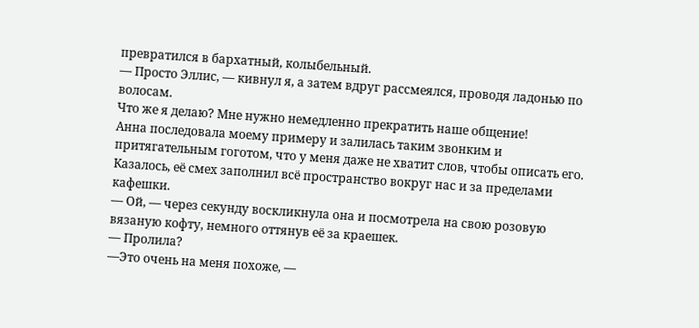превратился в бархатный, колыбельный.
— Просто Эллис, — кивнул я, а затем вдруг рассмеялся, проводя ладонью по волосам.
Что же я делаю? Мне нужно немедленно прекратить наше общение!
Анна последовала моему примеру и залилась таким звонким и притягательным гоготом, что у меня даже не хватит слов, чтобы описать его. Казалось, её смех заполнил всё пространство вокруг нас и за пределами кафешки.
— Ой, — через секунду воскликнула она и посмотрела на свою розовую вязаную кофту, немного оттянув её за краешек.
— Пролила?
—Это очень на меня похоже, —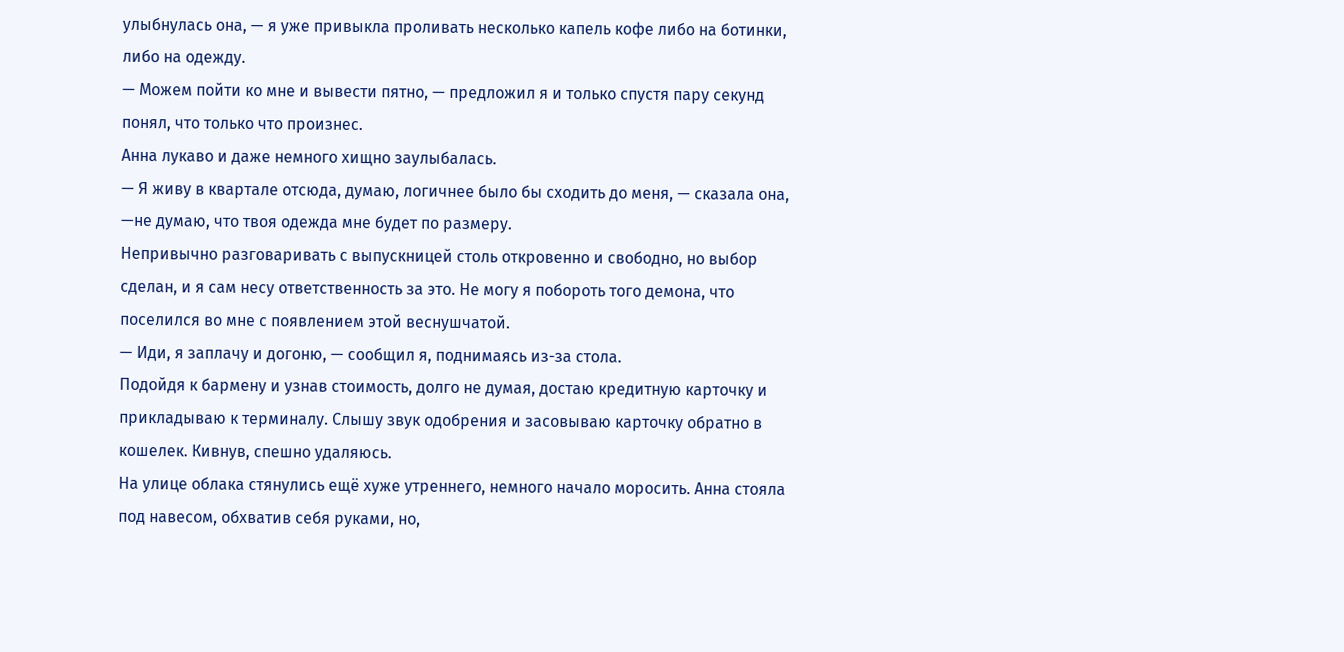улыбнулась она, — я уже привыкла проливать несколько капель кофе либо на ботинки, либо на одежду.
— Можем пойти ко мне и вывести пятно, — предложил я и только спустя пару секунд понял, что только что произнес.
Анна лукаво и даже немного хищно заулыбалась.
— Я живу в квартале отсюда, думаю, логичнее было бы сходить до меня, — сказала она, —не думаю, что твоя одежда мне будет по размеру.
Непривычно разговаривать с выпускницей столь откровенно и свободно, но выбор сделан, и я сам несу ответственность за это. Не могу я побороть того демона, что поселился во мне с появлением этой веснушчатой.
— Иди, я заплачу и догоню, — сообщил я, поднимаясь из-за стола.
Подойдя к бармену и узнав стоимость, долго не думая, достаю кредитную карточку и прикладываю к терминалу. Слышу звук одобрения и засовываю карточку обратно в кошелек. Кивнув, спешно удаляюсь.
На улице облака стянулись ещё хуже утреннего, немного начало моросить. Анна стояла под навесом, обхватив себя руками, но,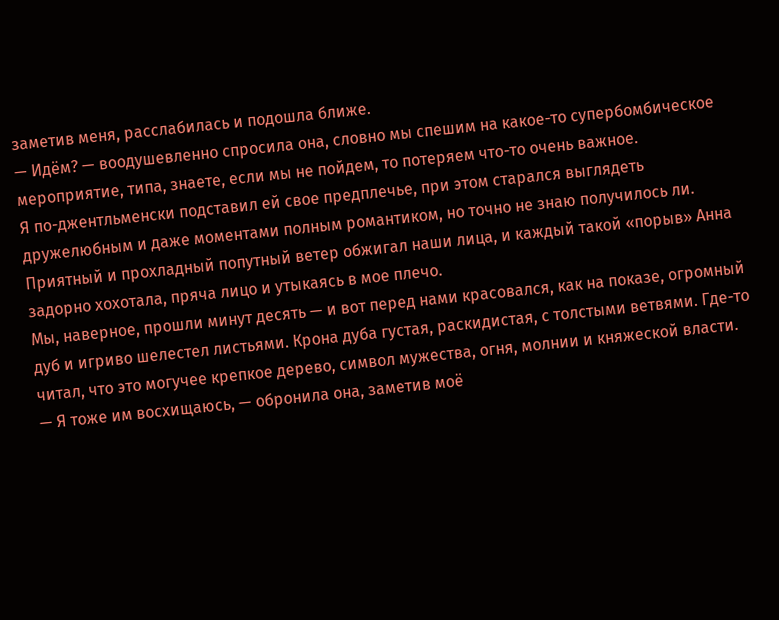заметив меня, расслабилась и подошла ближе.
— Идём? — воодушевленно спросила она, словно мы спешим на какое-то супербомбическое мероприятие, типа, знаете, если мы не пойдем, то потеряем что-то очень важное.
Я по-джентльменски подставил ей свое предплечье, при этом старался выглядеть дружелюбным и даже моментами полным романтиком, но точно не знаю получилось ли.
Приятный и прохладный попутный ветер обжигал наши лица, и каждый такой «порыв» Анна задорно хохотала, пряча лицо и утыкаясь в мое плечо.
Мы, наверное, прошли минут десять — и вот перед нами красовался, как на показе, огромный дуб и игриво шелестел листьями. Крона дуба густая, раскидистая, с толстыми ветвями. Где-то читал, что это могучее крепкое дерево, символ мужества, огня, молнии и княжеской власти.
— Я тоже им восхищаюсь, — обронила она, заметив моё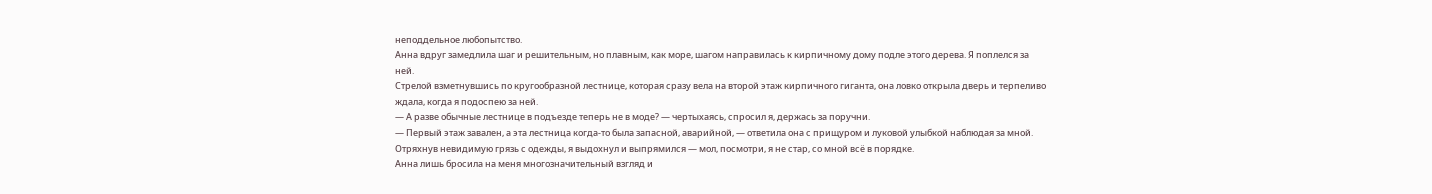неподдельное любопытство.
Анна вдруг замедлила шаг и решительным, но плавным, как море, шагом направилась к кирпичному дому подле этого дерева. Я поплелся за ней.
Стрелой взметнувшись по кругообразной лестнице, которая сразу вела на второй этаж кирпичного гиганта, она ловко открыла дверь и терпеливо ждала, когда я подоспею за ней.
— А разве обычные лестнице в подъезде теперь не в моде? — чертыхаясь, спросил я, держась за поручни.
— Первый этаж завален, а эта лестница когда-то была запасной, аварийной, — ответила она с прищуром и луковой улыбкой наблюдая за мной.
Отряхнув невидимую грязь с одежды, я выдохнул и выпрямился — мол, посмотри, я не стар, со мной всё в порядке.
Анна лишь бросила на меня многозначительный взгляд и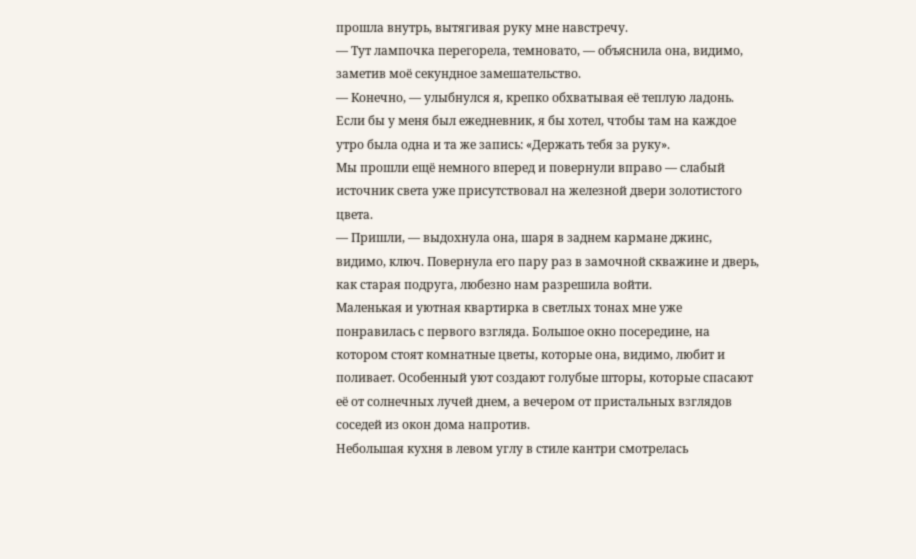прошла внутрь, вытягивая руку мне навстречу.
— Тут лампочка перегорела, темновато, — объяснила она, видимо, заметив моё секундное замешательство.
— Конечно, — улыбнулся я, крепко обхватывая её теплую ладонь.
Если бы у меня был ежедневник, я бы хотел, чтобы там на каждое утро была одна и та же запись: «Держать тебя за руку».
Мы прошли ещё немного вперед и повернули вправо — слабый источник света уже присутствовал на железной двери золотистого цвета.
— Пришли, — выдохнула она, шаря в заднем кармане джинс, видимо, ключ. Повернула его пару раз в замочной скважине и дверь, как старая подруга, любезно нам разрешила войти.
Маленькая и уютная квартирка в светлых тонах мне уже понравилась с первого взгляда. Большое окно посередине, на котором стоят комнатные цветы, которые она, видимо, любит и поливает. Особенный уют создают голубые шторы, которые спасают её от солнечных лучей днем, а вечером от пристальных взглядов соседей из окон дома напротив.
Небольшая кухня в левом углу в стиле кантри смотрелась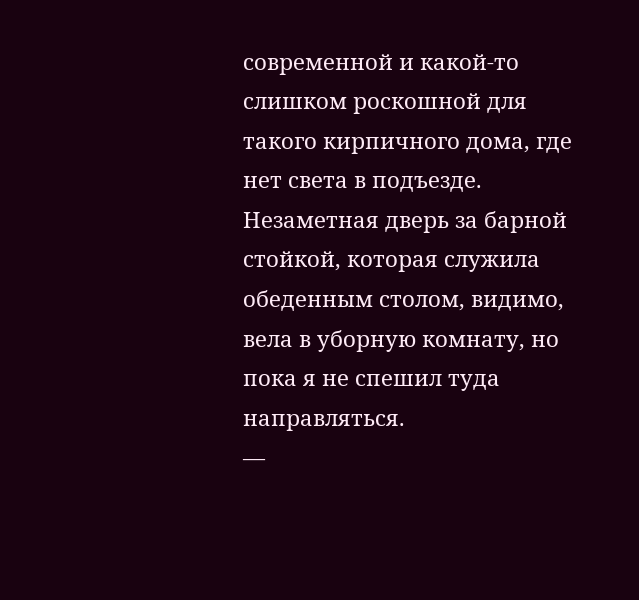современной и какой-то слишком роскошной для такого кирпичного дома, где нет света в подъезде. Незаметная дверь за барной стойкой, которая служила обеденным столом, видимо, вела в уборную комнату, но пока я не спешил туда направляться.
—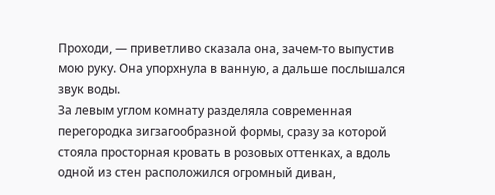Проходи, — приветливо сказала она, зачем-то выпустив мою руку. Она упорхнула в ванную, а дальше послышался звук воды.
За левым углом комнату разделяла современная перегородка зигзагообразной формы, сразу за которой стояла просторная кровать в розовых оттенках, а вдоль одной из стен расположился огромный диван,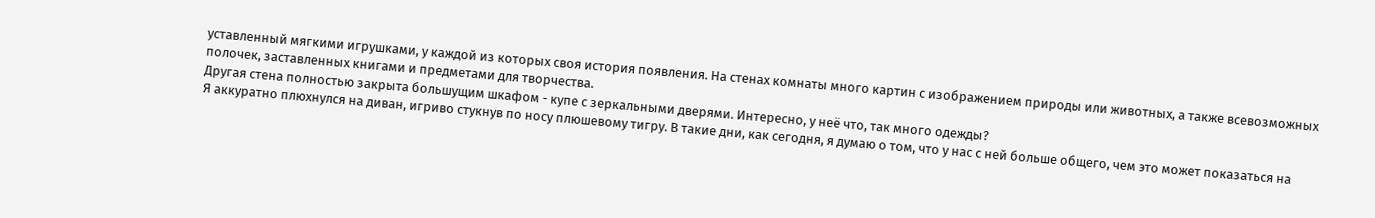уставленный мягкими игрушками, у каждой из которых своя история появления. На стенах комнаты много картин с изображением природы или животных, а также всевозможных полочек, заставленных книгами и предметами для творчества.
Другая стена полностью закрыта большущим шкафом - купе с зеркальными дверями. Интересно, у неё что, так много одежды?
Я аккуратно плюхнулся на диван, игриво стукнув по носу плюшевому тигру. В такие дни, как сегодня, я думаю о том, что у нас с ней больше общего, чем это может показаться на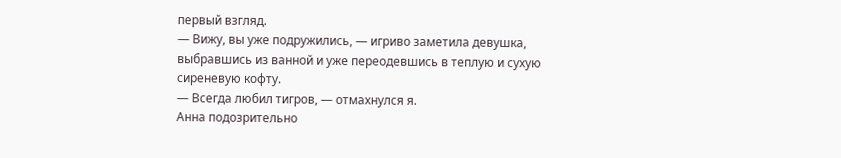первый взгляд.
— Вижу, вы уже подружились, — игриво заметила девушка, выбравшись из ванной и уже переодевшись в теплую и сухую сиреневую кофту.
— Всегда любил тигров, — отмахнулся я.
Анна подозрительно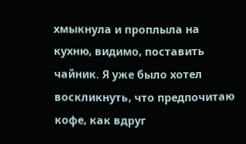хмыкнула и проплыла на кухню, видимо, поставить чайник. Я уже было хотел воскликнуть, что предпочитаю кофе, как вдруг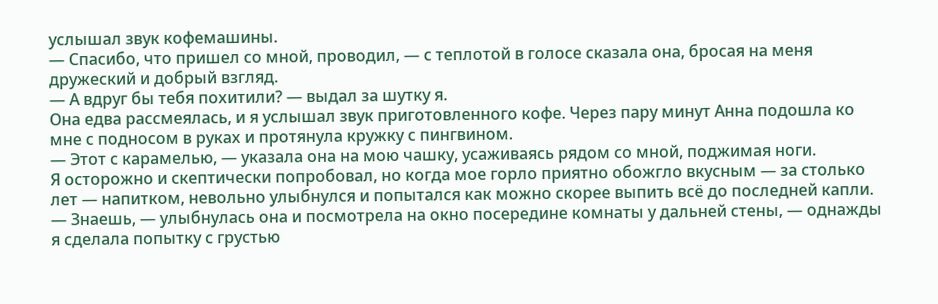услышал звук кофемашины.
— Спасибо, что пришел со мной, проводил, — с теплотой в голосе сказала она, бросая на меня дружеский и добрый взгляд.
— А вдруг бы тебя похитили? — выдал за шутку я.
Она едва рассмеялась, и я услышал звук приготовленного кофе. Через пару минут Анна подошла ко мне с подносом в руках и протянула кружку с пингвином.
— Этот с карамелью, — указала она на мою чашку, усаживаясь рядом со мной, поджимая ноги.
Я осторожно и скептически попробовал, но когда мое горло приятно обожгло вкусным — за столько лет — напитком, невольно улыбнулся и попытался как можно скорее выпить всё до последней капли.
— Знаешь, — улыбнулась она и посмотрела на окно посередине комнаты у дальней стены, — однажды я сделала попытку с грустью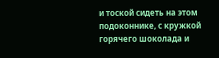и тоской сидеть на этом подоконнике, с кружкой горячего шоколада и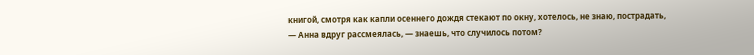книгой, смотря как капли осеннего дождя стекают по окну, хотелось, не знаю, пострадать, — Анна вдруг рассмеялась, — знаешь, что случилось потом?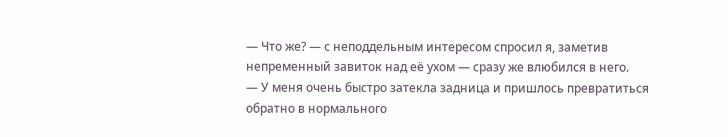— Что же? — с неподдельным интересом спросил я, заметив непременный завиток над её ухом — сразу же влюбился в него.
— У меня очень быстро затекла задница и пришлось превратиться обратно в нормального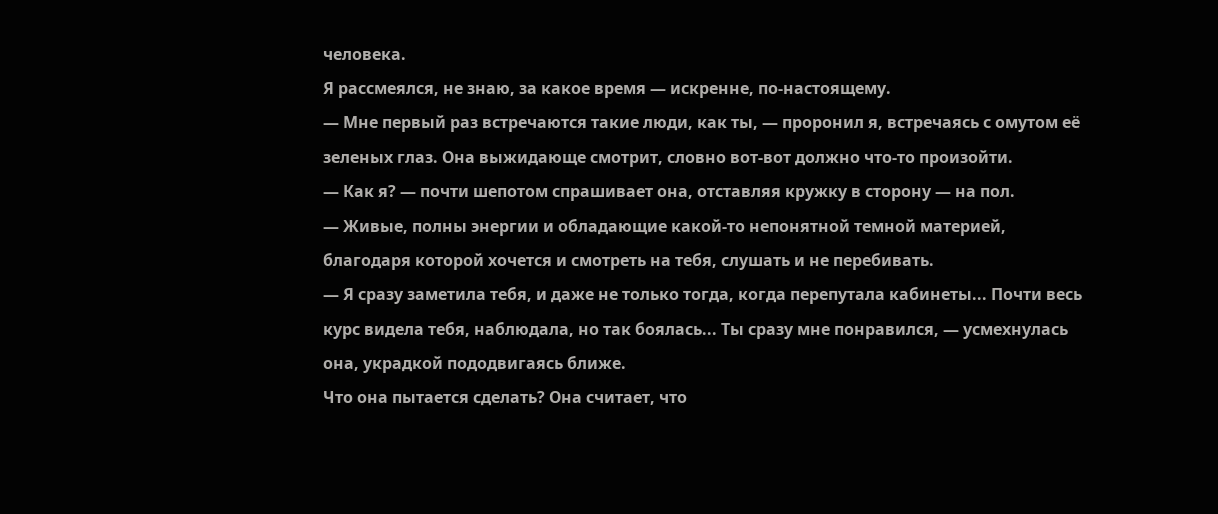человека.
Я рассмеялся, не знаю, за какое время — искренне, по-настоящему.
— Мне первый раз встречаются такие люди, как ты, — проронил я, встречаясь с омутом её зеленых глаз. Она выжидающе смотрит, словно вот-вот должно что-то произойти.
— Как я? — почти шепотом спрашивает она, отставляя кружку в сторону — на пол.
— Живые, полны энергии и обладающие какой-то непонятной темной материей, благодаря которой хочется и смотреть на тебя, слушать и не перебивать.
— Я сразу заметила тебя, и даже не только тогда, когда перепутала кабинеты... Почти весь курс видела тебя, наблюдала, но так боялась... Ты сразу мне понравился, — усмехнулась она, украдкой пододвигаясь ближе.
Что она пытается сделать? Она считает, что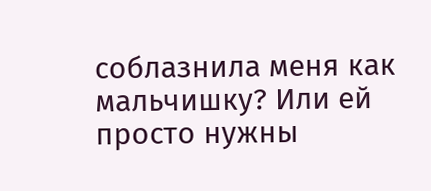соблазнила меня как мальчишку? Или ей просто нужны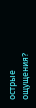острые ощущения?